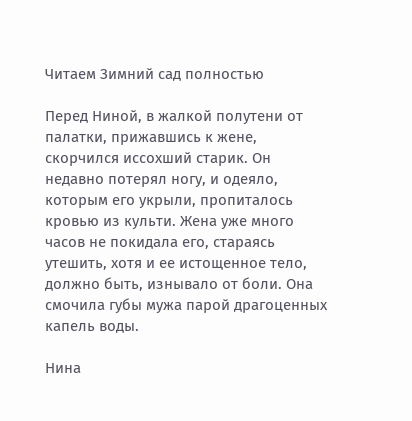Читаем Зимний сад полностью

Перед Ниной, в жалкой полутени от палатки, прижавшись к жене, скорчился иссохший старик. Он недавно потерял ногу, и одеяло, которым его укрыли, пропиталось кровью из культи. Жена уже много часов не покидала его, стараясь утешить, хотя и ее истощенное тело, должно быть, изнывало от боли. Она смочила губы мужа парой драгоценных капель воды.

Нина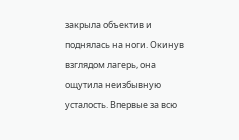закрыла объектив и поднялась на ноги. Окинув взглядом лагерь, она ощутила неизбывную усталость. Впервые за всю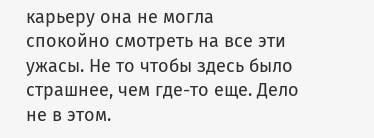карьеру она не могла спокойно смотреть на все эти ужасы. Не то чтобы здесь было страшнее, чем где-то еще. Дело не в этом.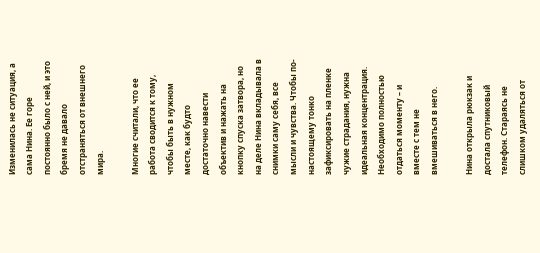Изменилась не ситуация, а сама Нина. Ее горе постоянно было с ней, и это бремя не давало отстраняться от внешнего мира.

Многие считали, что ее работа сводится к тому, чтобы быть в нужном месте, как будто достаточно навести объектив и нажать на кнопку спуска затвора, но на деле Нина вкладывала в снимки саму себя, все мысли и чувства. Чтобы по-настоящему тонко зафиксировать на пленке чужие страдания, нужна идеальная концентрация. Необходимо полностью отдаться моменту – и вместе с тем не вмешиваться в него.

Нина открыла рюкзак и достала спутниковый телефон. Стараясь не слишком удаляться от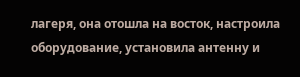лагеря, она отошла на восток, настроила оборудование, установила антенну и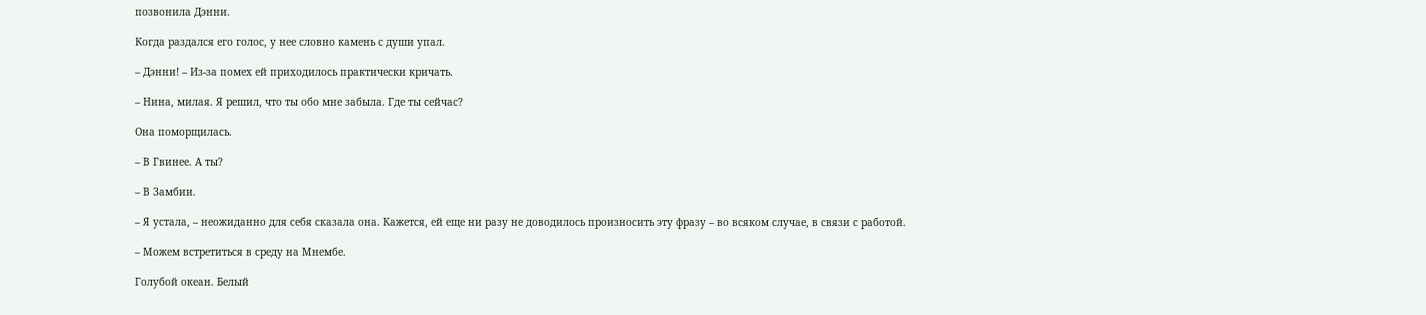позвонила Дэнни.

Когда раздался его голос, у нее словно камень с души упал.

– Дэнни! – Из-за помех ей приходилось практически кричать.

– Нина, милая. Я решил, что ты обо мне забыла. Где ты сейчас?

Она поморщилась.

– В Гвинее. А ты?

– В Замбии.

– Я устала, – неожиданно для себя сказала она. Кажется, ей еще ни разу не доводилось произносить эту фразу – во всяком случае, в связи с работой.

– Можем встретиться в среду на Мнембе.

Голубой океан. Белый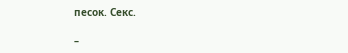песок. Секс.

–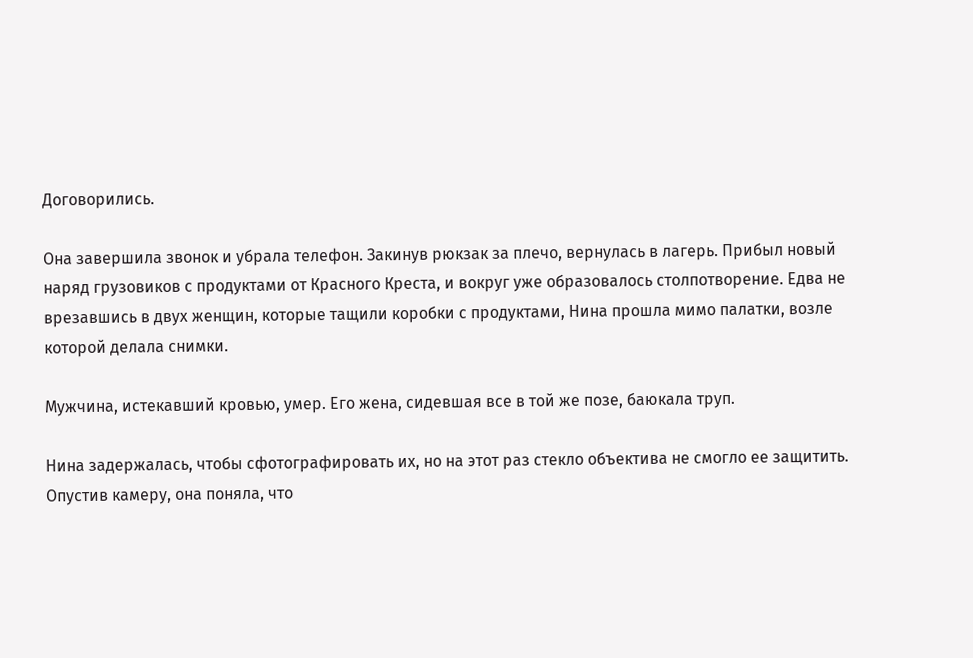Договорились.

Она завершила звонок и убрала телефон. Закинув рюкзак за плечо, вернулась в лагерь. Прибыл новый наряд грузовиков с продуктами от Красного Креста, и вокруг уже образовалось столпотворение. Едва не врезавшись в двух женщин, которые тащили коробки с продуктами, Нина прошла мимо палатки, возле которой делала снимки.

Мужчина, истекавший кровью, умер. Его жена, сидевшая все в той же позе, баюкала труп.

Нина задержалась, чтобы сфотографировать их, но на этот раз стекло объектива не смогло ее защитить. Опустив камеру, она поняла, что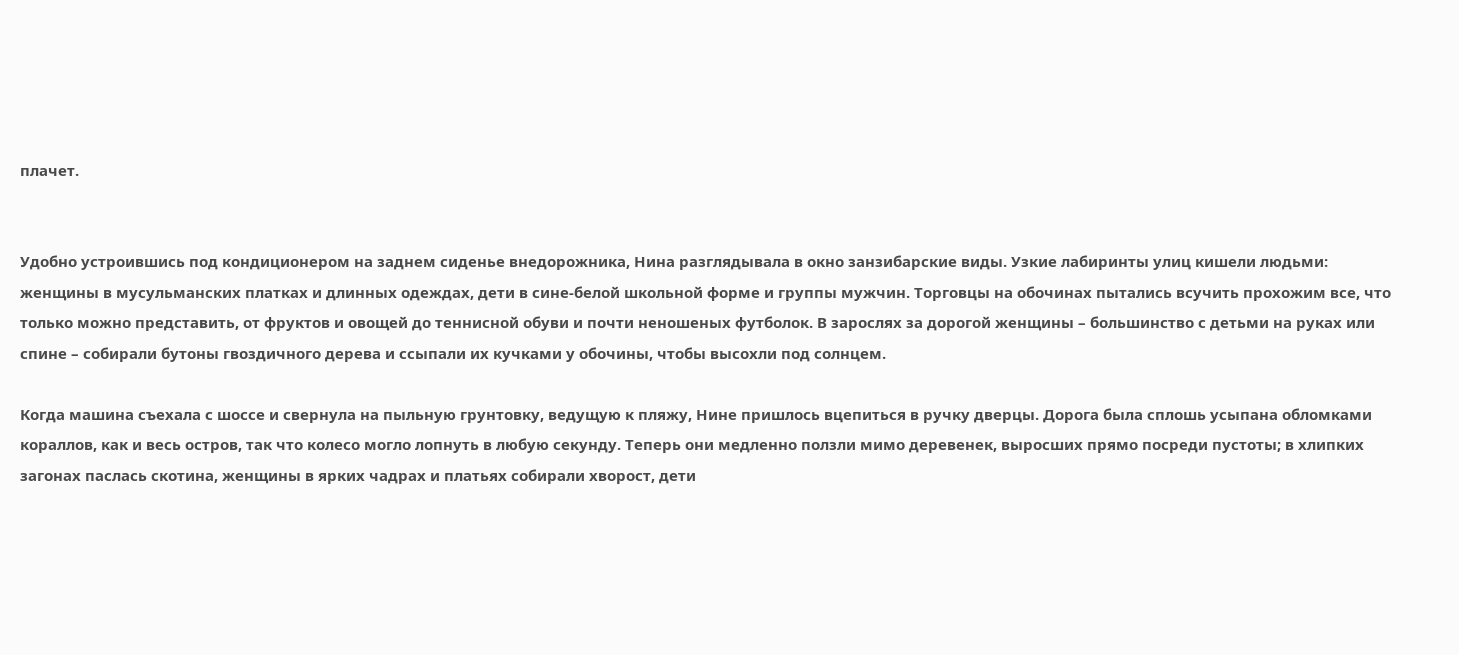плачет.


Удобно устроившись под кондиционером на заднем сиденье внедорожника, Нина разглядывала в окно занзибарские виды. Узкие лабиринты улиц кишели людьми: женщины в мусульманских платках и длинных одеждах, дети в сине-белой школьной форме и группы мужчин. Торговцы на обочинах пытались всучить прохожим все, что только можно представить, от фруктов и овощей до теннисной обуви и почти неношеных футболок. В зарослях за дорогой женщины – большинство с детьми на руках или спине – собирали бутоны гвоздичного дерева и ссыпали их кучками у обочины, чтобы высохли под солнцем.

Когда машина съехала с шоссе и свернула на пыльную грунтовку, ведущую к пляжу, Нине пришлось вцепиться в ручку дверцы. Дорога была сплошь усыпана обломками кораллов, как и весь остров, так что колесо могло лопнуть в любую секунду. Теперь они медленно ползли мимо деревенек, выросших прямо посреди пустоты; в хлипких загонах паслась скотина, женщины в ярких чадрах и платьях собирали хворост, дети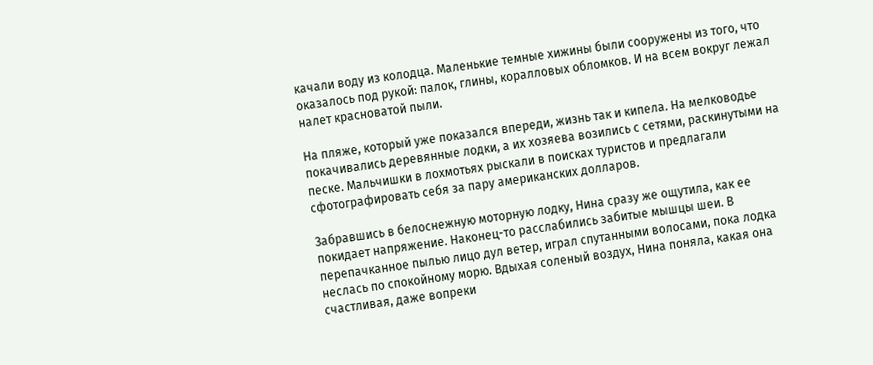качали воду из колодца. Маленькие темные хижины были сооружены из того, что оказалось под рукой: палок, глины, коралловых обломков. И на всем вокруг лежал налет красноватой пыли.

На пляже, который уже показался впереди, жизнь так и кипела. На мелководье покачивались деревянные лодки, а их хозяева возились с сетями, раскинутыми на песке. Мальчишки в лохмотьях рыскали в поисках туристов и предлагали сфотографировать себя за пару американских долларов.

Забравшись в белоснежную моторную лодку, Нина сразу же ощутила, как ее покидает напряжение. Наконец-то расслабились забитые мышцы шеи. В перепачканное пылью лицо дул ветер, играл спутанными волосами, пока лодка неслась по спокойному морю. Вдыхая соленый воздух, Нина поняла, какая она счастливая, даже вопреки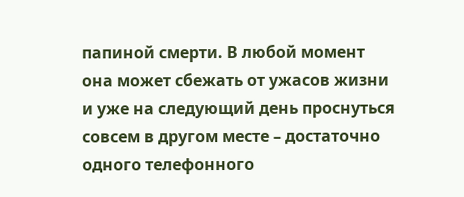папиной смерти. В любой момент она может сбежать от ужасов жизни и уже на следующий день проснуться совсем в другом месте – достаточно одного телефонного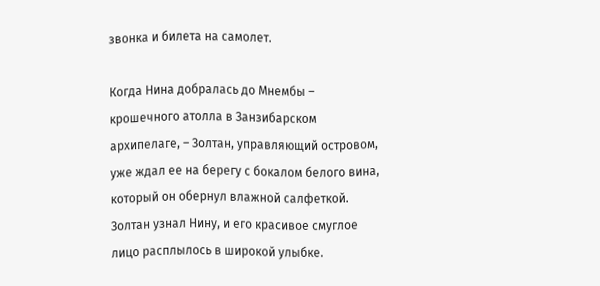звонка и билета на самолет.

Когда Нина добралась до Мнембы – крошечного атолла в Занзибарском архипелаге, – Золтан, управляющий островом, уже ждал ее на берегу с бокалом белого вина, который он обернул влажной салфеткой. Золтан узнал Нину, и его красивое смуглое лицо расплылось в широкой улыбке.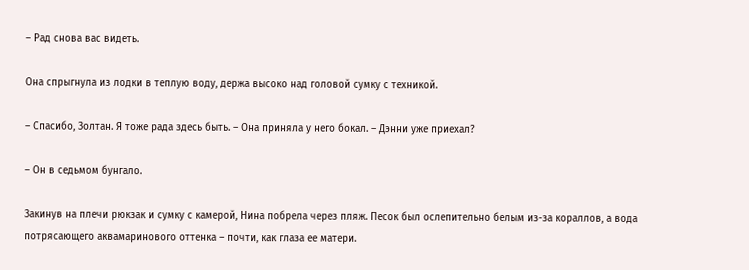– Рад снова вас видеть.

Она спрыгнула из лодки в теплую воду, держа высоко над головой сумку с техникой.

– Спасибо, Золтан. Я тоже рада здесь быть. – Она приняла у него бокал. – Дэнни уже приехал?

– Он в седьмом бунгало.

Закинув на плечи рюкзак и сумку с камерой, Нина побрела через пляж. Песок был ослепительно белым из-за кораллов, а вода потрясающего аквамаринового оттенка – почти, как глаза ее матери.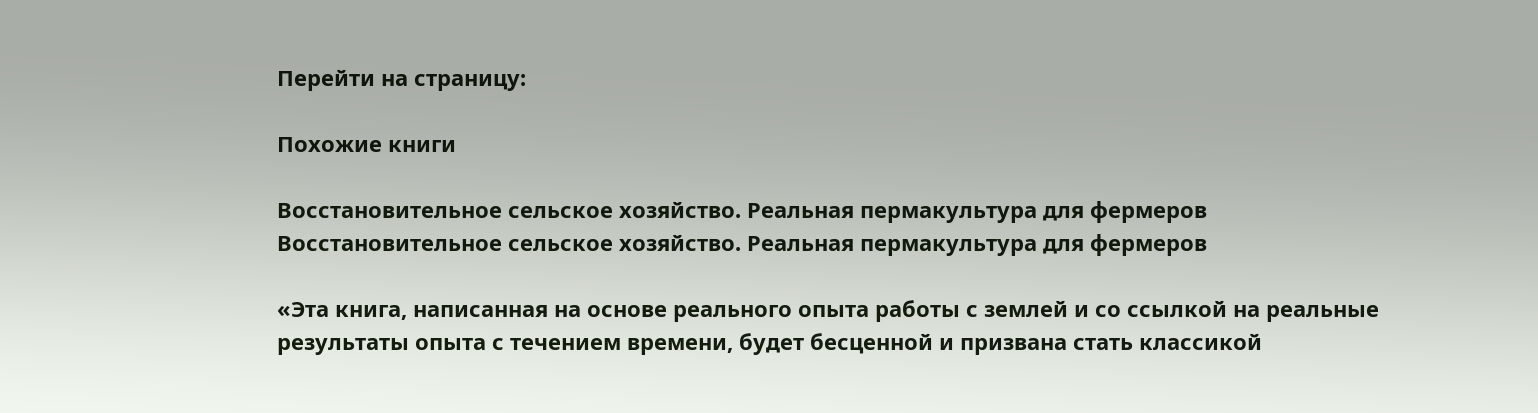Перейти на страницу:

Похожие книги

Восстановительное сельское хозяйство. Реальная пермакультура для фермеров
Восстановительное сельское хозяйство. Реальная пермакультура для фермеров

«Эта книга, написанная на основе реального опыта работы с землей и со ссылкой на реальные результаты опыта с течением времени, будет бесценной и призвана стать классикой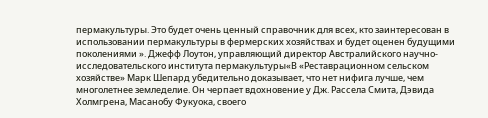пермакультуры. Это будет очень ценный справочник для всех, кто заинтересован в использовании пермакультуры в фермерских хозяйствах и будет оценен будущими поколениями ». Джефф Лоутон, управляющий директор Австралийского научно-исследовательского института пермакультуры«В «Реставрационном сельском хозяйстве» Марк Шепард убедительно доказывает, что нет нифига лучше, чем многолетнее земледелие. Он черпает вдохновение у Дж. Рассела Смита, Дэвида Холмгрена, Масанобу Фукуока, своего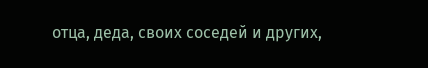отца, деда, своих соседей и других,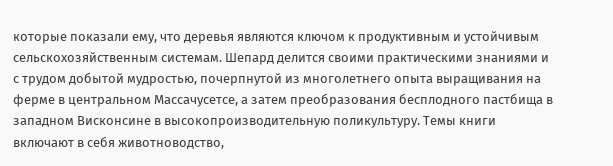которые показали ему, что деревья являются ключом к продуктивным и устойчивым сельскохозяйственным системам. Шепард делится своими практическими знаниями и с трудом добытой мудростью, почерпнутой из многолетнего опыта выращивания на ферме в центральном Массачусетсе, а затем преобразования бесплодного пастбища в западном Висконсине в высокопроизводительную поликультуру. Темы книги включают в себя животноводство,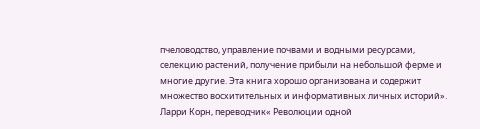пчеловодство, управление почвами и водными ресурсами, селекцию растений, получение прибыли на небольшой ферме и многие другие. Эта книга хорошо организована и содержит множество восхитительных и информативных личных историй». Ларри Корн, переводчик« Революции одной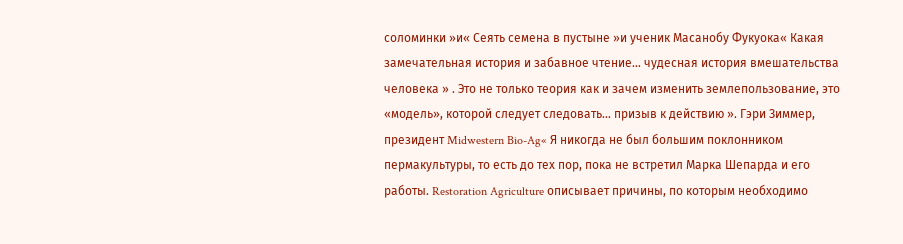соломинки »и« Сеять семена в пустыне »и ученик Масанобу Фукуока« Какая замечательная история и забавное чтение… чудесная история вмешательства человека » . Это не только теория как и зачем изменить землепользование, это «модель», которой следует следовать… призыв к действию ». Гэри Зиммер, президент Midwestern Bio-Ag« Я никогда не был большим поклонником пермакультуры, то есть до тех пор, пока не встретил Марка Шепарда и его работы. Restoration Agriculture описывает причины, по которым необходимо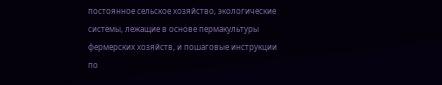постоянное сельское хозяйство, экологические системы, лежащие в основе пермакультуры фермерских хозяйств, и пошаговые инструкции по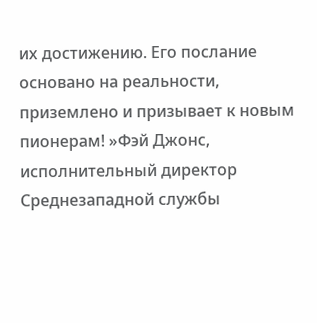их достижению. Его послание основано на реальности, приземлено и призывает к новым пионерам! »Фэй Джонс, исполнительный директор Среднезападной службы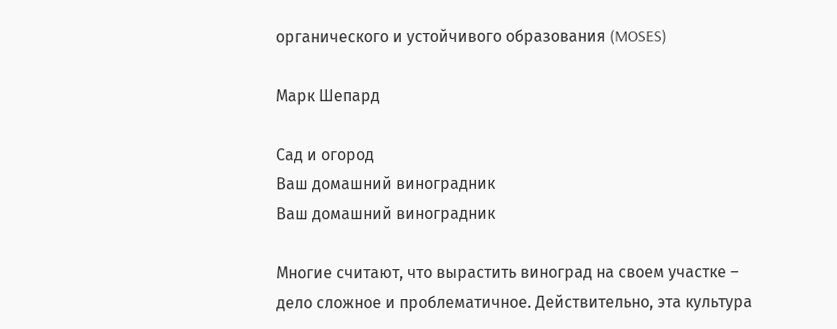органического и устойчивого образования (MOSES)

Марк Шепард

Сад и огород
Ваш домашний виноградник
Ваш домашний виноградник

Многие считают, что вырастить виноград на своем участке – дело сложное и проблематичное. Действительно, эта культура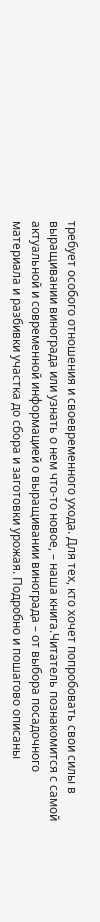требует особого отношения и своевременного ухода. Для тех, кто хочет попробовать свои силы в выращивании винограда или узнать о нем что-то новое, – наша книга.Читатель познакомится с самой актуальной и современной информацией о выращивании винограда – от выбора посадочного материала и разбивки участка до сбора и заготовки урожая. Подробно и пошагово описаны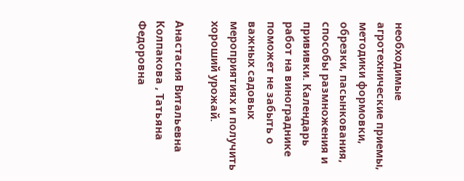необходимые агротехнические приемы, методики формовки, обрезки, пасынкования, способы размножения и прививки. Календарь работ на винограднике поможет не забыть о важных садовых мероприятиях и получить хороший урожай.

Анастасия Витальевна Колпакова , Татьяна Федоровна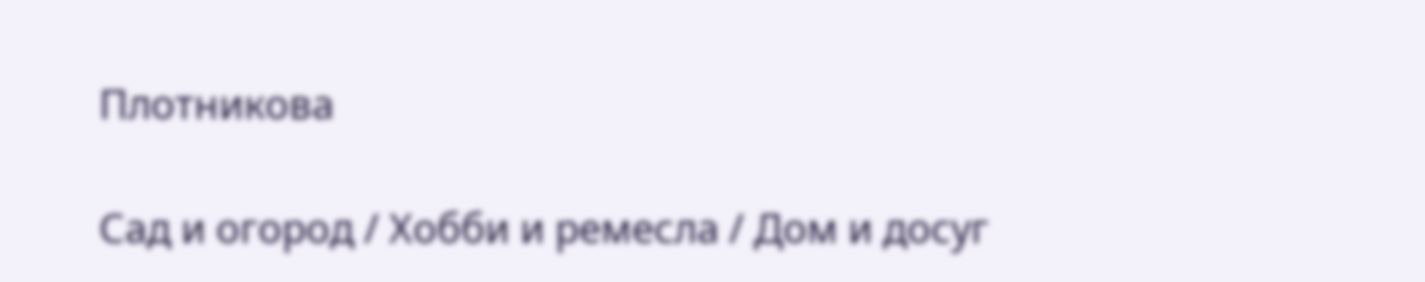Плотникова

Сад и огород / Хобби и ремесла / Дом и досуг